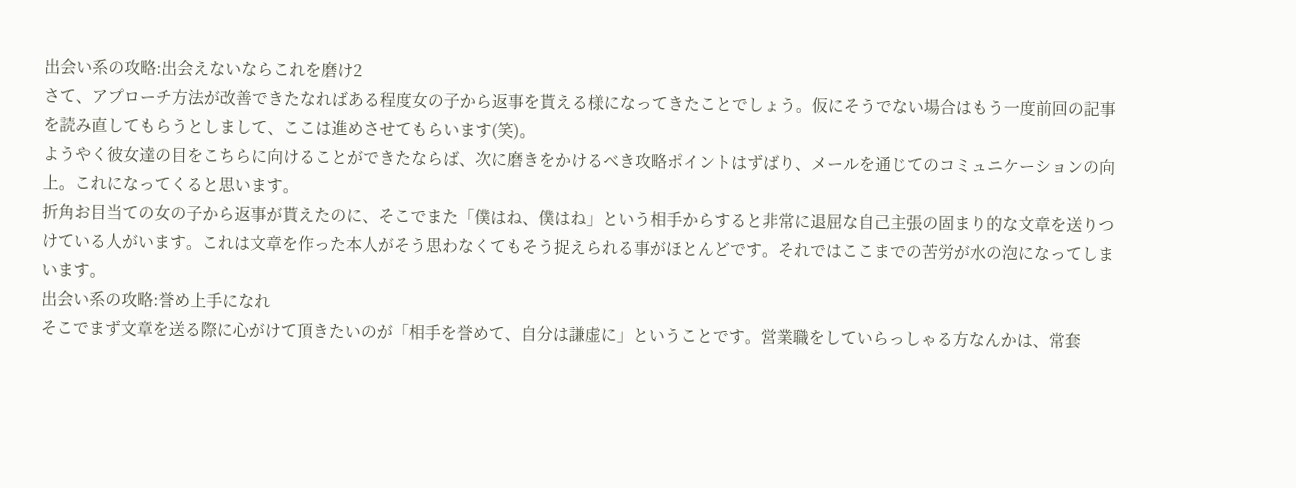出会い系の攻略:出会えないならこれを磨け2
さて、アプローチ方法が改善できたなればある程度女の子から返事を貰える様になってきたことでしょう。仮にそうでない場合はもう一度前回の記事を読み直してもらうとしまして、ここは進めさせてもらいます(笑)。
ようやく彼女達の目をこちらに向けることができたならば、次に磨きをかけるべき攻略ポイントはずばり、メールを通じてのコミュニケーションの向上。これになってくると思います。
折角お目当ての女の子から返事が貰えたのに、そこでまた「僕はね、僕はね」という相手からすると非常に退屈な自己主張の固まり的な文章を送りつけている人がいます。これは文章を作った本人がそう思わなくてもそう捉えられる事がほとんどです。それではここまでの苦労が水の泡になってしまいます。
出会い系の攻略:誉め上手になれ
そこでまず文章を送る際に心がけて頂きたいのが「相手を誉めて、自分は謙虚に」ということです。営業職をしていらっしゃる方なんかは、常套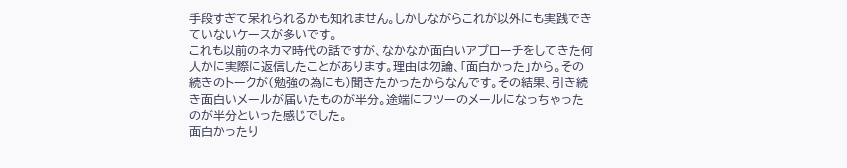手段すぎて呆れられるかも知れません。しかしながらこれが以外にも実践できていないケースが多いです。
これも以前のネカマ時代の話ですが、なかなか面白いアプローチをしてきた何人かに実際に返信したことがあります。理由は勿論、「面白かった」から。その続きのトークが(勉強の為にも)聞きたかったからなんです。その結果、引き続き面白いメールが届いたものが半分。途端にフツーのメールになっちゃったのが半分といった感じでした。
面白かったり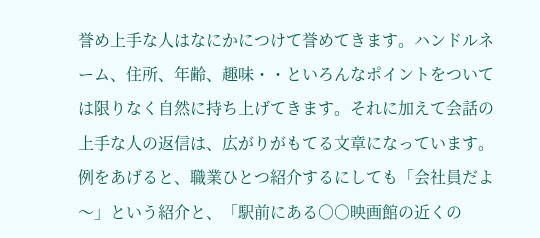誉め上手な人はなにかにつけて誉めてきます。ハンドルネーム、住所、年齢、趣味・・といろんなポイントをついては限りなく自然に持ち上げてきます。それに加えて会話の上手な人の返信は、広がりがもてる文章になっています。例をあげると、職業ひとつ紹介するにしても「会社員だよ〜」という紹介と、「駅前にある○○映画館の近くの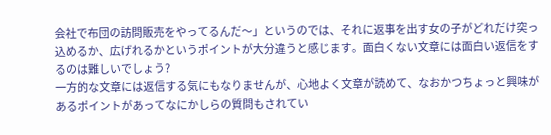会社で布団の訪問販売をやってるんだ〜」というのでは、それに返事を出す女の子がどれだけ突っ込めるか、広げれるかというポイントが大分違うと感じます。面白くない文章には面白い返信をするのは難しいでしょう?
一方的な文章には返信する気にもなりませんが、心地よく文章が読めて、なおかつちょっと興味があるポイントがあってなにかしらの質問もされてい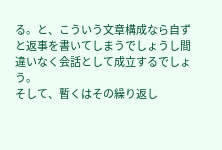る。と、こういう文章構成なら自ずと返事を書いてしまうでしょうし間違いなく会話として成立するでしょう。
そして、暫くはその繰り返し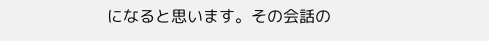になると思います。その会話の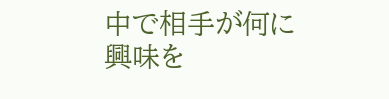中で相手が何に興味を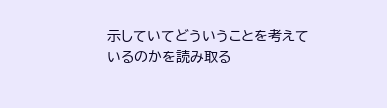示していてどういうことを考えているのかを読み取る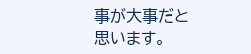事が大事だと思います。